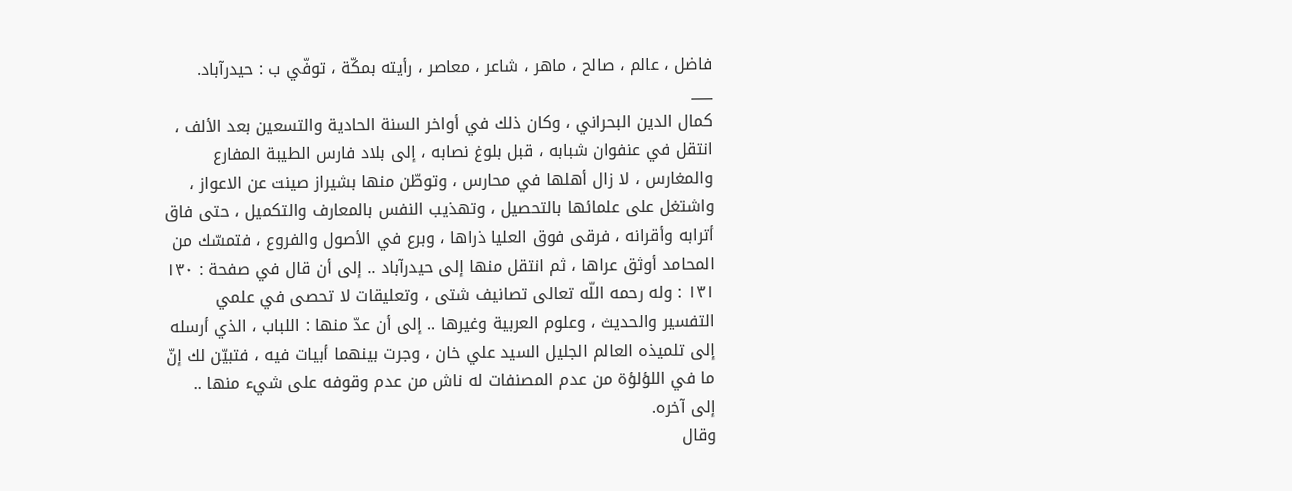فاضل ، عالم ، صالح ، ماهر ، شاعر ، معاصر ، رأيته بمكّة ، توفّي ب : حيدرآباد.
___
كمال الدين البحراني ، وكان ذلك في أواخر السنة الحادية والتسعين بعد الألف ، انتقل في عنفوان شبابه ، قبل بلوغ نصابه ، إلى بلاد فارس الطيبة المفارع والمغارس ، لا زال أهلها في محارس ، وتوطّن منها بشيراز صينت عن الاعواز ، واشتغل على علمائها بالتحصيل ، وتهذيب النفس بالمعارف والتكميل ، حتى فاق أترابه وأقرانه ، فرقى فوق العليا ذراها ، وبرع في الأصول والفروع ، فتمسّك من المحامد أوثق عراها ، ثم انتقل منها إلى حيدرآباد .. إلى أن قال في صفحة : ١٣٠ ١٣١ : وله رحمه اللّه تعالى تصانيف شتى ، وتعليقات لا تحصى في علمي التفسير والحديث ، وعلوم العربية وغيرها .. إلى أن عدّ منها : اللباب ، الذي أرسله إلى تلميذه العالم الجليل السيد علي خان ، وجرت بينهما أبيات فيه ، فتبيّن لك إنّ ما في اللؤلؤة من عدم المصنفات له ناش من عدم وقوفه على شيء منها .. إلى آخره.
وقال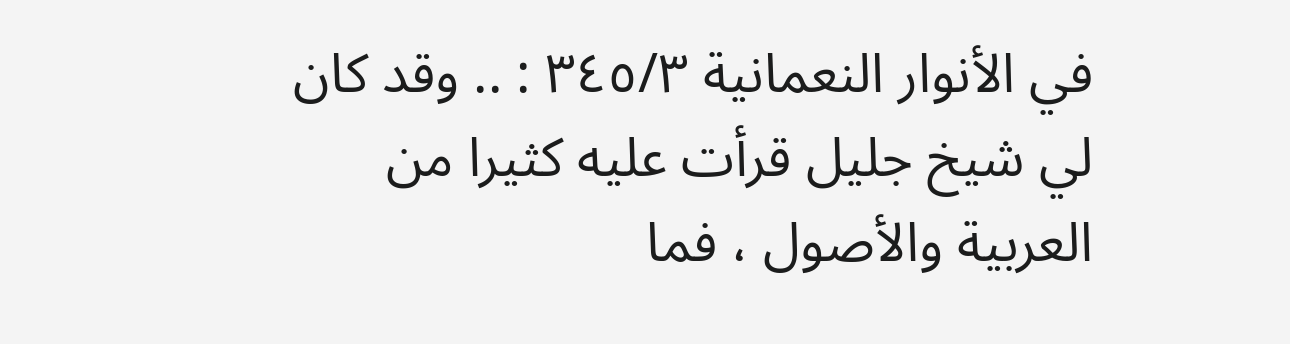في الأنوار النعمانية ٣٤٥/٣ : .. وقد كان لي شيخ جليل قرأت عليه كثيرا من العربية والأصول ، فما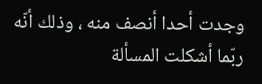وجدت أحدا أنصف منه ، وذلك أنّه ربّما أشكلت المسألة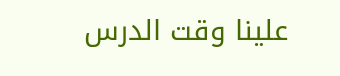علينا وقت الدرس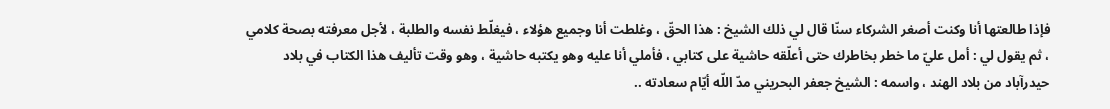فإذا طالعتها أنا وكنت أصغر الشركاء سنّا قال لي ذلك الشيخ : هذا الحقّ ، وغلطت أنا وجميع هؤلاء ، فيغلّط نفسه والطلبة ، لأجل معرفته بصحة كلامي ، ثم يقول لي : أمل عليّ ما خطر بخاطرك حتى أعلّقه حاشية على كتابي ، فأملي أنا عليه وهو يكتبه حاشية ، وهو وقت تأليف هذا الكتاب في بلاد حيدرآباد من بلاد الهند ، واسمه : الشيخ جعفر البحريني مدّ اللّه أيّام سعادته ..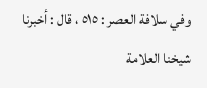وفي سلافة العصر : ٥١٥ ، قال : أخبرنا شيخنا العلامة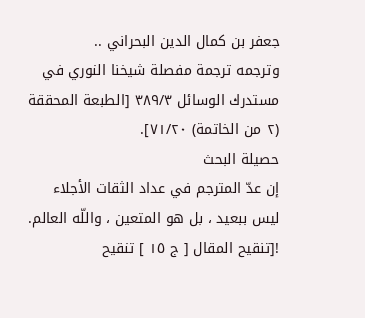جعفر بن كمال الدين البحراني ..
وترجمه ترجمة مفصلة شيخنا النوري في مستدرك الوسائل ٣٨٩/٣ [الطبعة المحققة (٢ من الخاتمة) ٧١/٢٠].
حصيلة البحث
إن عدّ المترجم في عداد الثقات الأجلاء ليس ببعيد ، بل هو المتعين ، واللّه العالم.
![تنقيح المقال [ ج ١٥ ] تنقيح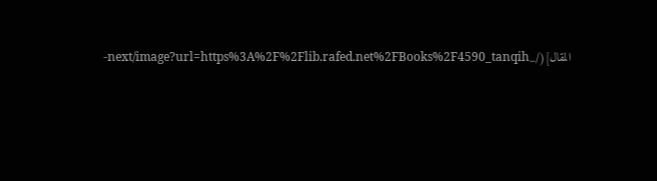المقال](/_next/image?url=https%3A%2F%2Flib.rafed.net%2FBooks%2F4590_tanqih-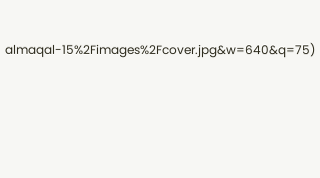almaqal-15%2Fimages%2Fcover.jpg&w=640&q=75)